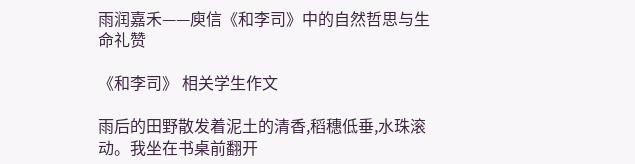雨润嘉禾——庾信《和李司》中的自然哲思与生命礼赞

《和李司》 相关学生作文

雨后的田野散发着泥土的清香,稻穗低垂,水珠滚动。我坐在书桌前翻开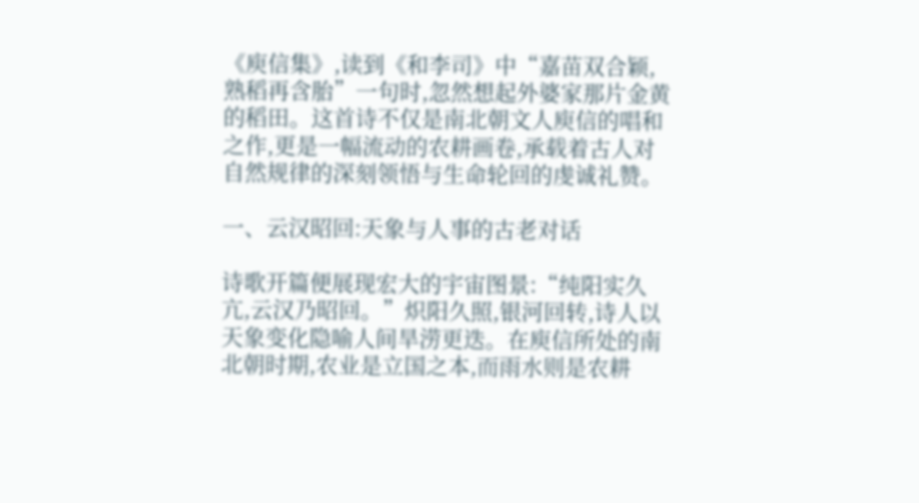《庾信集》,读到《和李司》中“嘉苗双合颖,熟稻再含胎”一句时,忽然想起外婆家那片金黄的稻田。这首诗不仅是南北朝文人庾信的唱和之作,更是一幅流动的农耕画卷,承载着古人对自然规律的深刻领悟与生命轮回的虔诚礼赞。

一、云汉昭回:天象与人事的古老对话

诗歌开篇便展现宏大的宇宙图景:“纯阳实久亢,云汉乃昭回。”炽阳久照,银河回转,诗人以天象变化隐喻人间旱涝更迭。在庾信所处的南北朝时期,农业是立国之本,而雨水则是农耕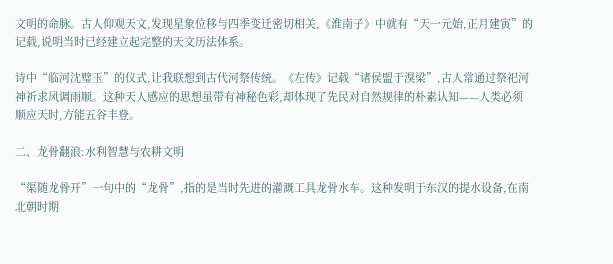文明的命脉。古人仰观天文,发现星象位移与四季变迁密切相关,《淮南子》中就有“天一元始,正月建寅”的记载,说明当时已经建立起完整的天文历法体系。

诗中“临河沈璧玉”的仪式,让我联想到古代河祭传统。《左传》记载“诸侯盟于湨梁”,古人常通过祭祀河神祈求风调雨顺。这种天人感应的思想虽带有神秘色彩,却体现了先民对自然规律的朴素认知——人类必须顺应天时,方能五谷丰登。

二、龙骨翻浪:水利智慧与农耕文明

“渠随龙骨开”一句中的“龙骨”,指的是当时先进的灌溉工具龙骨水车。这种发明于东汉的提水设备,在南北朝时期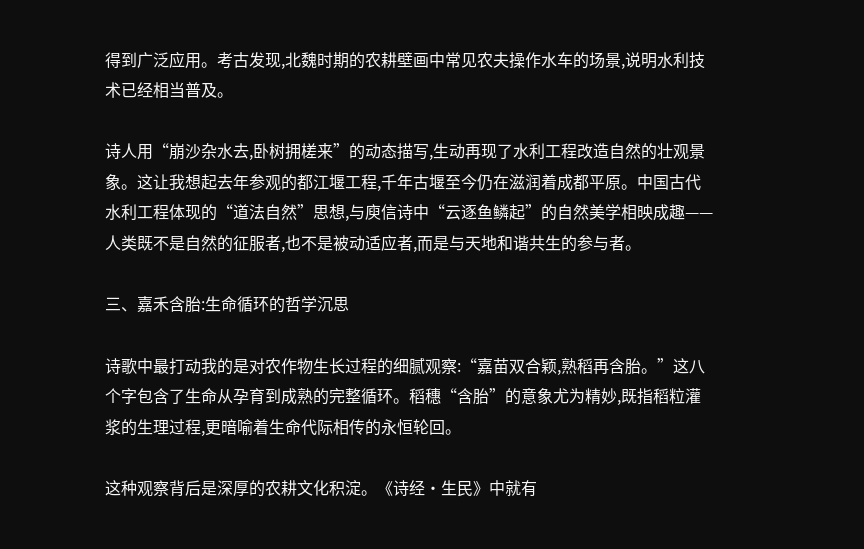得到广泛应用。考古发现,北魏时期的农耕壁画中常见农夫操作水车的场景,说明水利技术已经相当普及。

诗人用“崩沙杂水去,卧树拥槎来”的动态描写,生动再现了水利工程改造自然的壮观景象。这让我想起去年参观的都江堰工程,千年古堰至今仍在滋润着成都平原。中国古代水利工程体现的“道法自然”思想,与庾信诗中“云逐鱼鳞起”的自然美学相映成趣——人类既不是自然的征服者,也不是被动适应者,而是与天地和谐共生的参与者。

三、嘉禾含胎:生命循环的哲学沉思

诗歌中最打动我的是对农作物生长过程的细腻观察:“嘉苗双合颖,熟稻再含胎。”这八个字包含了生命从孕育到成熟的完整循环。稻穗“含胎”的意象尤为精妙,既指稻粒灌浆的生理过程,更暗喻着生命代际相传的永恒轮回。

这种观察背后是深厚的农耕文化积淀。《诗经·生民》中就有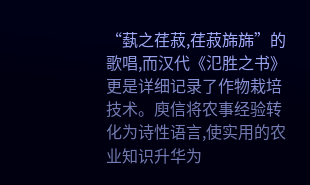“蓺之荏菽,荏菽旆旆”的歌唱,而汉代《氾胜之书》更是详细记录了作物栽培技术。庾信将农事经验转化为诗性语言,使实用的农业知识升华为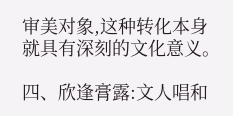审美对象,这种转化本身就具有深刻的文化意义。

四、欣逢膏露:文人唱和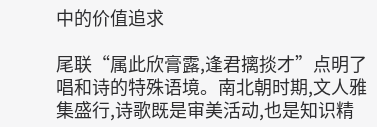中的价值追求

尾联“属此欣膏露,逢君摛掞才”点明了唱和诗的特殊语境。南北朝时期,文人雅集盛行,诗歌既是审美活动,也是知识精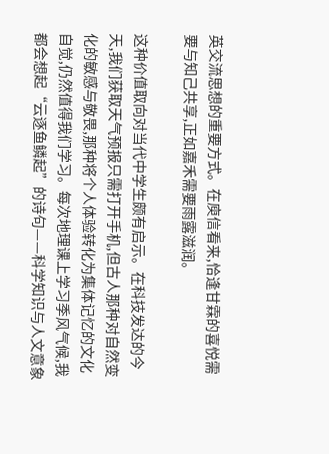英交流思想的重要方式。在庾信看来,恰逢甘霖的喜悦需要与知己共享,正如嘉禾需要雨露滋润。

这种价值取向对当代中学生颇有启示。在科技发达的今天,我们获取天气预报只需打开手机,但古人那种对自然变化的敏感与敬畏,那种将个人体验转化为集体记忆的文化自觉,仍然值得我们学习。每次地理课上学习季风气候,我都会想起“云逐鱼鳞起”的诗句——科学知识与人文意象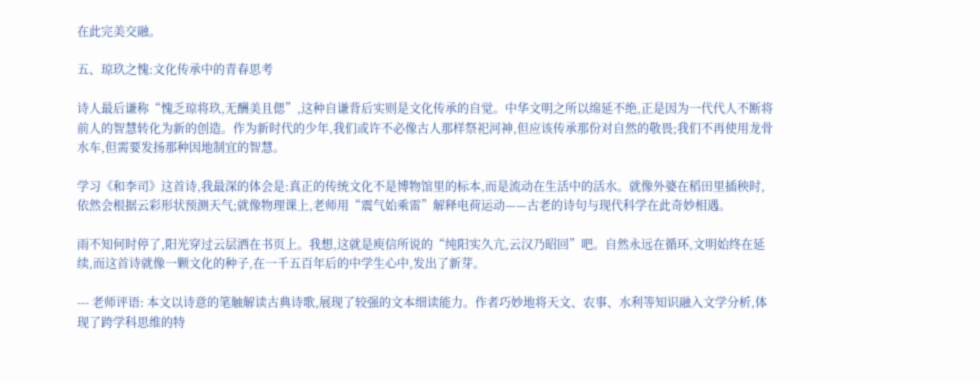在此完美交融。

五、琼玖之愧:文化传承中的青春思考

诗人最后谦称“愧乏琼将玖,无酬美且偲”,这种自谦背后实则是文化传承的自觉。中华文明之所以绵延不绝,正是因为一代代人不断将前人的智慧转化为新的创造。作为新时代的少年,我们或许不必像古人那样祭祀河神,但应该传承那份对自然的敬畏;我们不再使用龙骨水车,但需要发扬那种因地制宜的智慧。

学习《和李司》这首诗,我最深的体会是:真正的传统文化不是博物馆里的标本,而是流动在生活中的活水。就像外婆在稻田里插秧时,依然会根据云彩形状预测天气;就像物理课上,老师用“震气始乘雷”解释电荷运动——古老的诗句与现代科学在此奇妙相遇。

雨不知何时停了,阳光穿过云层洒在书页上。我想,这就是庾信所说的“纯阳实久亢,云汉乃昭回”吧。自然永远在循环,文明始终在延续,而这首诗就像一颗文化的种子,在一千五百年后的中学生心中,发出了新芽。

--- 老师评语: 本文以诗意的笔触解读古典诗歌,展现了较强的文本细读能力。作者巧妙地将天文、农事、水利等知识融入文学分析,体现了跨学科思维的特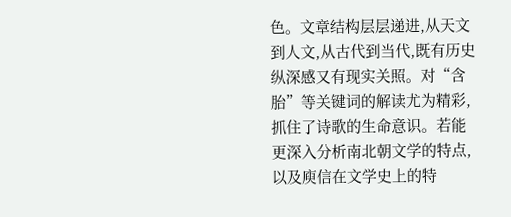色。文章结构层层递进,从天文到人文,从古代到当代,既有历史纵深感又有现实关照。对“含胎”等关键词的解读尤为精彩,抓住了诗歌的生命意识。若能更深入分析南北朝文学的特点,以及庾信在文学史上的特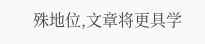殊地位,文章将更具学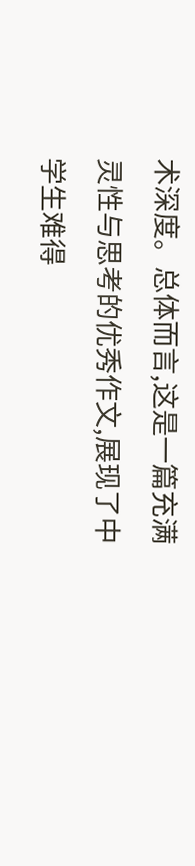术深度。总体而言,这是一篇充满灵性与思考的优秀作文,展现了中学生难得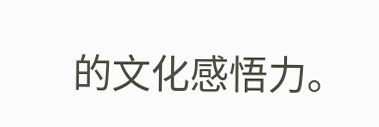的文化感悟力。